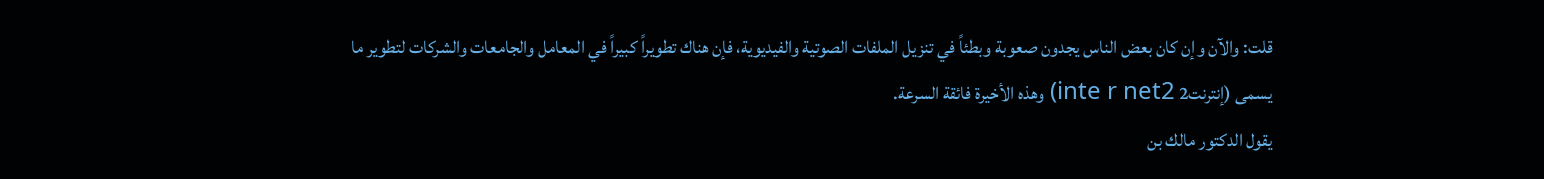قلت: والآن وإن كان بعض الناس يجدون صعوبة وبطئاً في تنزيل الملفات الصوتية والفيديوية، فإن هناك تطويراً كبيراً في المعامل والجامعات والشركات لتطوير ما يسمى (إنترنت2 inte r net2) وهذه الأخيرة فائقة السرعة.
يقول الدكتور مالك بن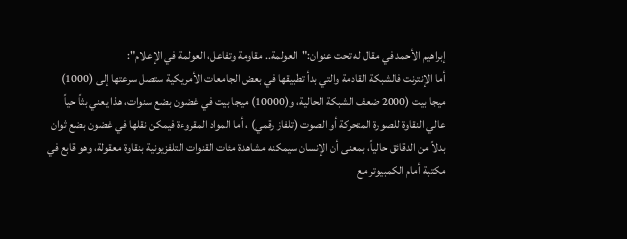إبراهيم الأحمد في مقال له تحت عنوان:"العولمة.. مقاومة وتفاعل، العولمة في الإعلام":
أما الإنترنت فالشبكة القادمة والتي بدأ تطبيقها في بعض الجامعات الأمريكية ستصل سرعتها إلى (1000) ميجا بيت (2000 ضعف الشبكة الحالية، و(10000) ميجا بيت في غضون بضع سنوات، هذا يعني بثاً حياً عالي النقاوة للصورة المتحركة أو الصوت (تلفاز رقمي) ، أما المواد المقروءة فيمكن نقلها في غضون بضع ثوان بدلاً من الدقائق حالياً، بمعنى أن الإنسان سيمكنه مشاهدة مئات القنوات التلفزيونية بنقاوة معقولة، وهو قابع في مكتبة أمام الكمبيوتر مع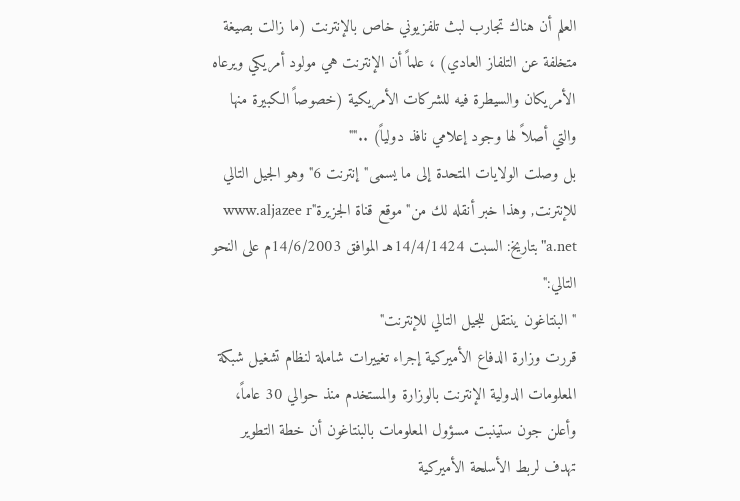العلم أن هناك تجارب لبث تلفزيوني خاص بالإنترنت (ما زالت بصيغة متخلفة عن التلفاز العادي) ، علماً أن الإنترنت هي مولود أمريكي ويرعاه الأمريكان والسيطرة فيه للشركات الأمريكية (خصوصاً الكبيرة منها والتي أصلاً لها وجود إعلامي نافذ دولياً) ..""
بل وصلت الولايات المتحدة إلى ما يسمى"إنترنت 6"وهو الجيل التالي للإنترنت, وهذا خبر أنقله لك من"موقع قناة الجزيرة"www.aljazee r a.net"بتاريخ: السبت 14/4/1424هـ الموافق 14/6/2003م على النحو التالي:"
"البنتاغون ينتقل للجيل التالي للإنترنت"
قررت وزارة الدفاع الأميركية إجراء تغييرات شاملة لنظام تشغيل شبكة المعلومات الدولية الإنترنت بالوزارة والمستخدم منذ حوالي 30 عاماً، وأعلن جون ستينبت مسؤول المعلومات بالبنتاغون أن خطة التطوير تهدف لربط الأسلحة الأميركية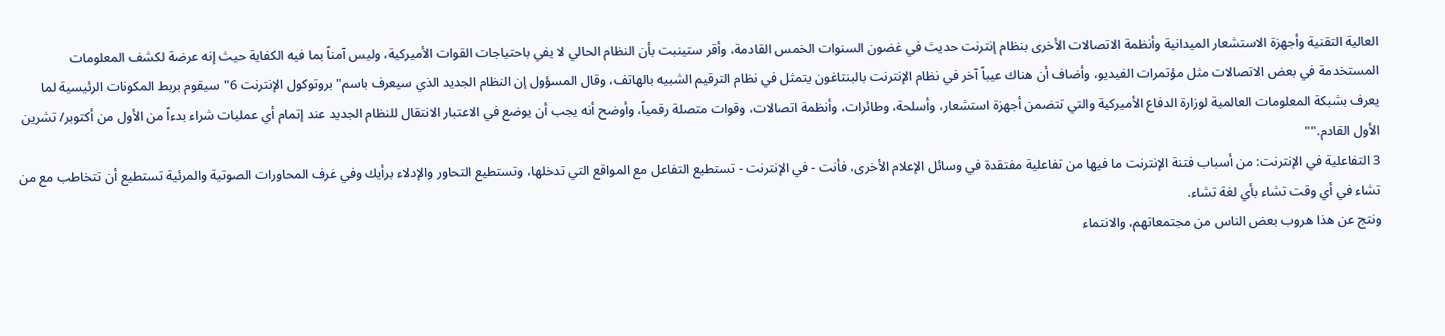العالية التقنية وأجهزة الاستشعار الميدانية وأنظمة الاتصالات الأخرى بنظام إنترنت حديث في غضون السنوات الخمس القادمة، وأقر ستينبت بأن النظام الحالي لا يفي باحتياجات القوات الأميركية، وليس آمناً بما فيه الكفاية حيث إنه عرضة لكشف المعلومات المستخدمة في بعض الاتصالات مثل مؤتمرات الفيديو، وأضاف أن هناك عيباً آخر في نظام الإنترنت بالبنتاغون يتمثل في نظام الترقيم الشبيه بالهاتف، وقال المسؤول إن النظام الجديد الذي سيعرف باسم"بروتوكول الإنترنت 6"سيقوم بربط المكونات الرئيسية لما يعرف بشبكة المعلومات العالمية لوزارة الدفاع الأميركية والتي تتضمن أجهزة استشعار، وأسلحة، وطائرات، وأنظمة اتصالات، وقوات متصلة رقمياً، وأوضح أنه يجب أن يوضع في الاعتبار الانتقال للنظام الجديد عند إتمام أي عمليات شراء بدءاً من الأول من أكتوبر/ تشرين الأول القادم.""
3 التفاعلية في الإنترنت: من أسباب فتنة الإنترنت ما فيها من تفاعلية مفتقدة في وسائل الإعلام الأخرى، فأنت - في الإنترنت - تستطيع التفاعل مع المواقع التي تدخلها، وتستطيع التحاور والإدلاء برأيك وفي غرف المحاورات الصوتية والمرئية تستطيع أن تتخاطب مع من تشاء في أي وقت تشاء بأي لغة تشاء.
ونتج عن هذا هروب بعض الناس من مجتمعاتهم، والانتماء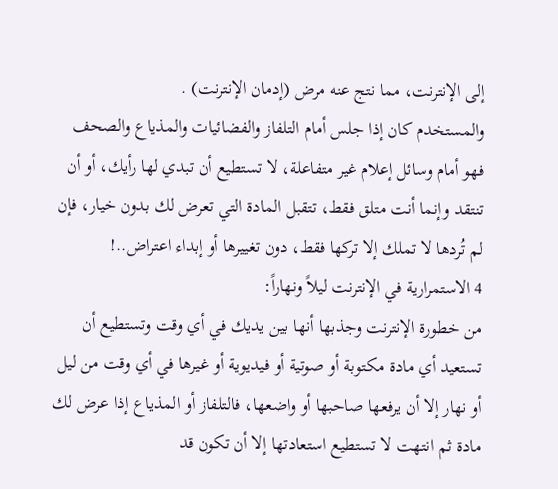إلى الإنترنت، مما نتج عنه مرض (إدمان الإنترنت) .
والمستخدم كان إذا جلس أمام التلفاز والفضائيات والمذياع والصحف فهو أمام وسائل إعلام غير متفاعلة، لا تستطيع أن تبدي لها رأيك، أو أن تنتقد وإنما أنت متلق فقط، تتقبل المادة التي تعرض لك بدون خيار، فإن لم تُردها لا تملك إلا تركها فقط، دون تغييرها أو إبداء اعتراض..!
4 الاستمرارية في الإنترنت ليلاً ونهاراً:
من خطورة الإنترنت وجذبها أنها بين يديك في أي وقت وتستطيع أن تستعيد أي مادة مكتوبة أو صوتية أو فيديوية أو غيرها في أي وقت من ليل أو نهار إلا أن يرفعها صاحبها أو واضعها، فالتلفاز أو المذياع إذا عرض لك مادة ثم انتهت لا تستطيع استعادتها إلا أن تكون قد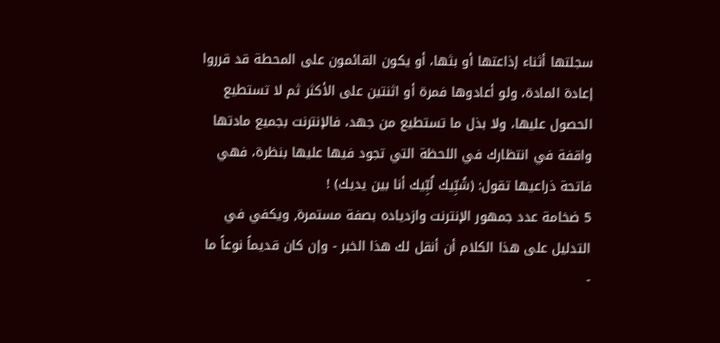سجلتها أثناء إذاعتها أو بثها، أو يكون القائمون على المحطة قد قرروا إعادة المادة، ولو أعادوها فمرة أو اثنتين على الأكثر ثم لا تستطيع الحصول عليها، ولا بذل ما تستطيع من جهد، فالإنترنت بجميع مادتها واقفة في انتظارك في اللحظة التي تجود فيها عليها بنظرة، فهي فاتحة ذراعيها تقول: (شُبِّيك لُبِّيك أنا بين يديك) !
5 ضخامة عدد جمهور الإنترنت وازدياده بصفة مستمرة, ويكفي في التدليل على هذا الكلام أن أنقل لك هذا الخبر - وإن كان قديماً نوعاً ما -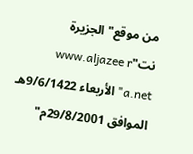من موقع"الجزيرة نت"www.aljazee r a.net"الأربعاء 9/6/1422هـ الموافق 29/8/2001م"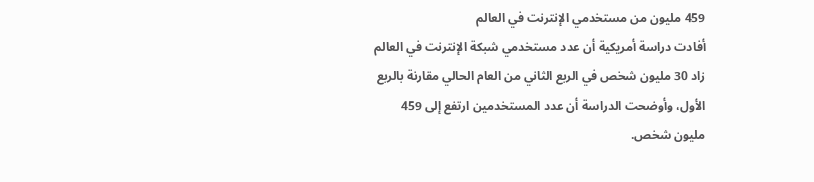459 مليون من مستخدمي الإنترنت في العالم
أفادت دراسة أمريكية أن عدد مستخدمي شبكة الإنترنت في العالم زاد 30 مليون شخص في الربع الثاني من العام الحالي مقارنة بالربع الأول، وأوضحت الدراسة أن عدد المستخدمين ارتفع إلى 459 مليون شخص.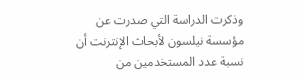وذكرت الدراسة التي صدرت عن مؤسسة نيلسون لأبحاث الإنترنت أن نسبة عدد المستخدمين من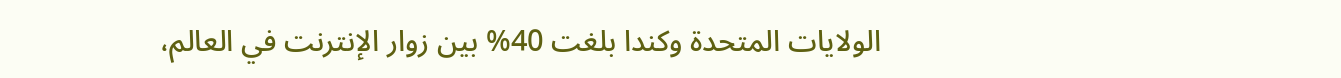الولايات المتحدة وكندا بلغت 40% بين زوار الإنترنت في العالم،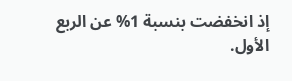إذ انخفضت بنسبة 1% عن الربع الأول.